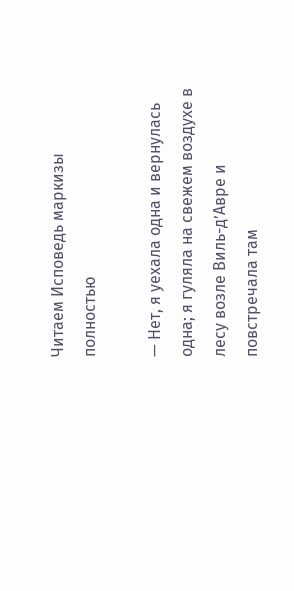Читаем Исповедь маркизы полностью

— Нет, я уехала одна и вернулась одна; я гуляла на свежем воздухе в лесу возле Виль-д’Авре и повстречала там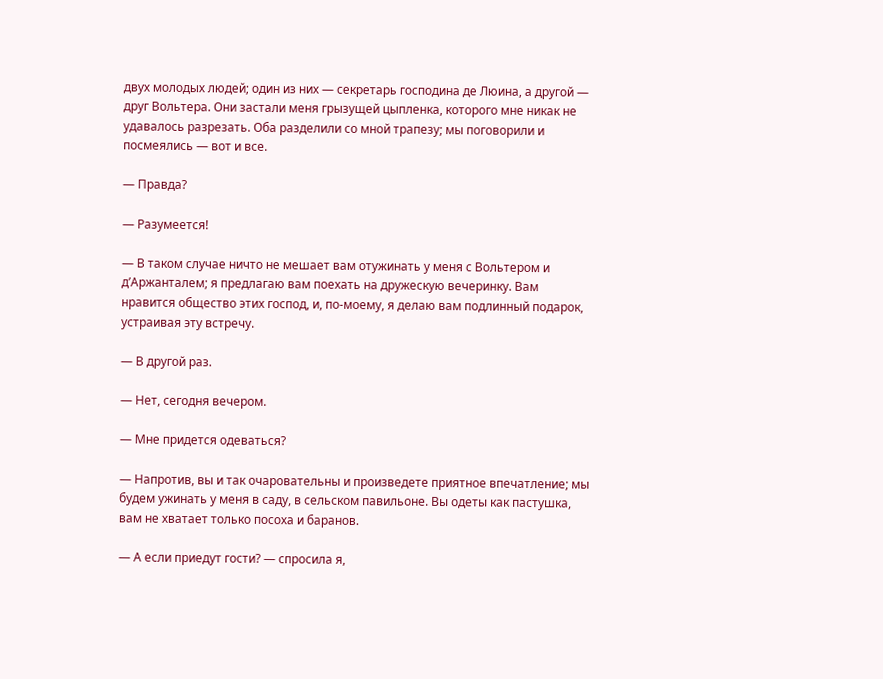двух молодых людей; один из них — секретарь господина де Люина, а другой — друг Вольтера. Они застали меня грызущей цыпленка, которого мне никак не удавалось разрезать. Оба разделили со мной трапезу; мы поговорили и посмеялись — вот и все.

— Правда?

— Разумеется!

— В таком случае ничто не мешает вам отужинать у меня с Вольтером и д’Аржанталем; я предлагаю вам поехать на дружескую вечеринку. Вам нравится общество этих господ, и, по-моему, я делаю вам подлинный подарок, устраивая эту встречу.

— В другой раз.

— Нет, сегодня вечером.

— Мне придется одеваться?

— Напротив, вы и так очаровательны и произведете приятное впечатление; мы будем ужинать у меня в саду, в сельском павильоне. Вы одеты как пастушка, вам не хватает только посоха и баранов.

— А если приедут гости? — спросила я,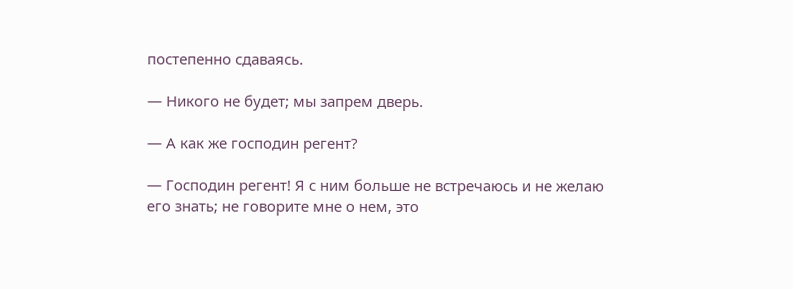постепенно сдаваясь.

— Никого не будет; мы запрем дверь.

— А как же господин регент?

— Господин регент! Я с ним больше не встречаюсь и не желаю его знать; не говорите мне о нем, это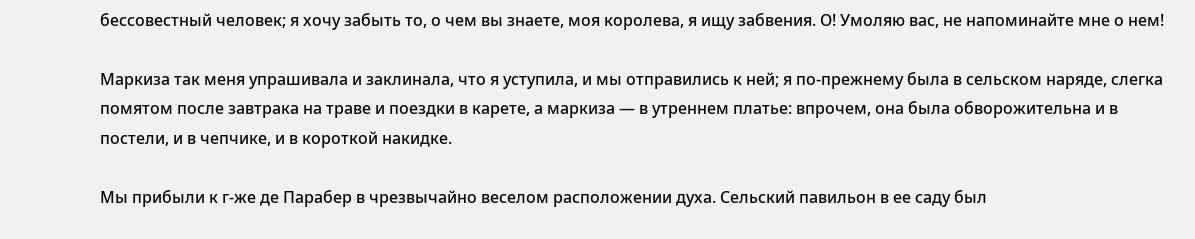бессовестный человек; я хочу забыть то, о чем вы знаете, моя королева, я ищу забвения. О! Умоляю вас, не напоминайте мне о нем!

Маркиза так меня упрашивала и заклинала, что я уступила, и мы отправились к ней; я по-прежнему была в сельском наряде, слегка помятом после завтрака на траве и поездки в карете, а маркиза — в утреннем платье: впрочем, она была обворожительна и в постели, и в чепчике, и в короткой накидке.

Мы прибыли к г-же де Парабер в чрезвычайно веселом расположении духа. Сельский павильон в ее саду был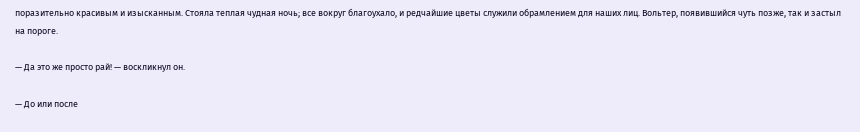поразительно красивым и изысканным. Стояла теплая чудная ночь; все вокруг благоухало, и редчайшие цветы служили обрамлением для наших лиц. Вольтер, появившийся чуть позже, так и застыл на пороге.

— Да это же просто рай! — воскликнул он.

— До или после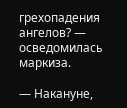грехопадения ангелов? — осведомилась маркиза.

— Накануне,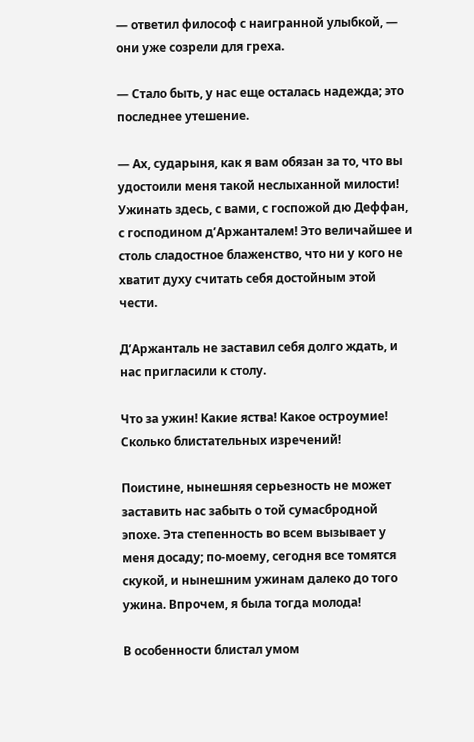— ответил философ с наигранной улыбкой, — они уже созрели для греха.

— Стало быть, у нас еще осталась надежда; это последнее утешение.

— Ах, сударыня, как я вам обязан за то, что вы удостоили меня такой неслыханной милости! Ужинать здесь, с вами, с госпожой дю Деффан, с господином д’Аржанталем! Это величайшее и столь сладостное блаженство, что ни у кого не хватит духу считать себя достойным этой чести.

Д’Аржанталь не заставил себя долго ждать, и нас пригласили к столу.

Что за ужин! Какие яства! Какое остроумие! Сколько блистательных изречений!

Поистине, нынешняя серьезность не может заставить нас забыть о той сумасбродной эпохе. Эта степенность во всем вызывает у меня досаду; по-моему, сегодня все томятся скукой, и нынешним ужинам далеко до того ужина. Впрочем, я была тогда молода!

В особенности блистал умом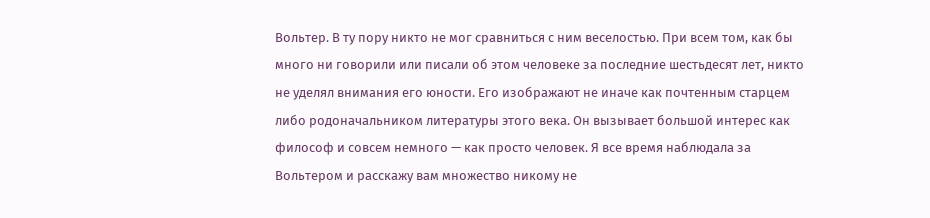Вольтер. В ту пору никто не мог сравниться с ним веселостью. При всем том, как бы много ни говорили или писали об этом человеке за последние шестьдесят лет, никто не уделял внимания его юности. Его изображают не иначе как почтенным старцем либо родоначальником литературы этого века. Он вызывает большой интерес как философ и совсем немного — как просто человек. Я все время наблюдала за Вольтером и расскажу вам множество никому не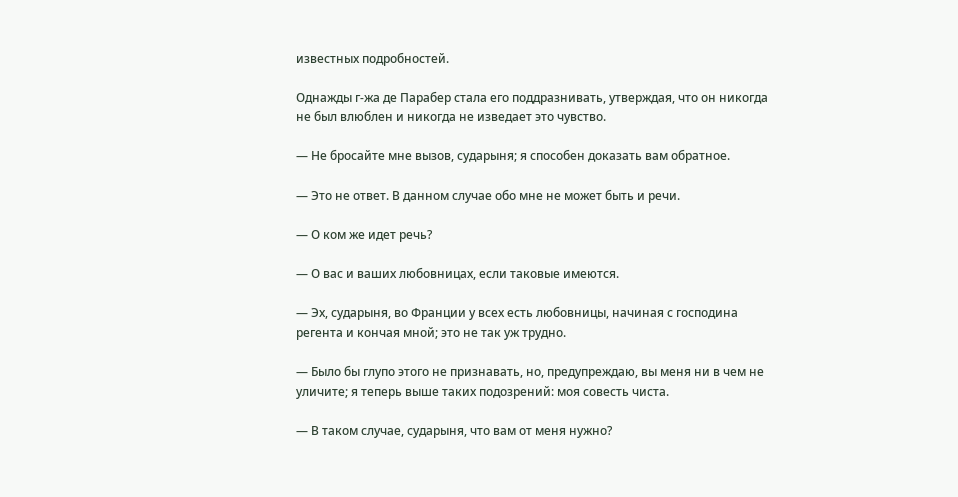известных подробностей.

Однажды г-жа де Парабер стала его поддразнивать, утверждая, что он никогда не был влюблен и никогда не изведает это чувство.

— Не бросайте мне вызов, сударыня; я способен доказать вам обратное.

— Это не ответ. В данном случае обо мне не может быть и речи.

— О ком же идет речь?

— О вас и ваших любовницах, если таковые имеются.

— Эх, сударыня, во Франции у всех есть любовницы, начиная с господина регента и кончая мной; это не так уж трудно.

— Было бы глупо этого не признавать, но, предупреждаю, вы меня ни в чем не уличите; я теперь выше таких подозрений: моя совесть чиста.

— В таком случае, сударыня, что вам от меня нужно?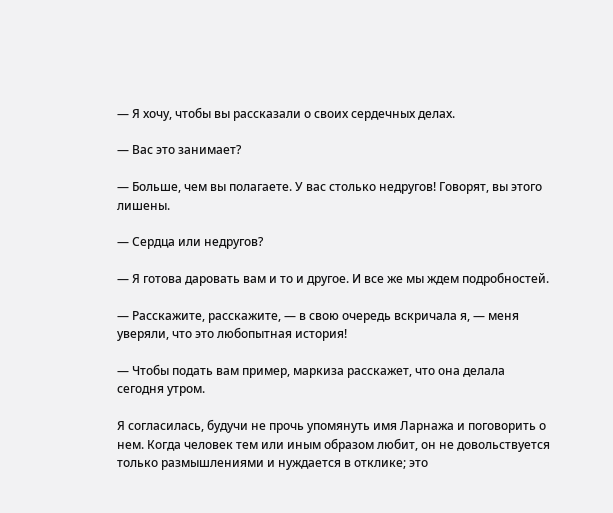— Я хочу, чтобы вы рассказали о своих сердечных делах.

— Вас это занимает?

— Больше, чем вы полагаете. У вас столько недругов! Говорят, вы этого лишены.

— Сердца или недругов?

— Я готова даровать вам и то и другое. И все же мы ждем подробностей.

— Расскажите, расскажите, — в свою очередь вскричала я, — меня уверяли, что это любопытная история!

— Чтобы подать вам пример, маркиза расскажет, что она делала сегодня утром.

Я согласилась, будучи не прочь упомянуть имя Ларнажа и поговорить о нем. Когда человек тем или иным образом любит, он не довольствуется только размышлениями и нуждается в отклике; это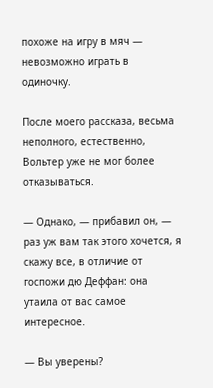похоже на игру в мяч — невозможно играть в одиночку.

После моего рассказа, весьма неполного, естественно, Вольтер уже не мог более отказываться.

— Однако, — прибавил он, — раз уж вам так этого хочется, я скажу все, в отличие от госпожи дю Деффан: она утаила от вас самое интересное.

— Вы уверены?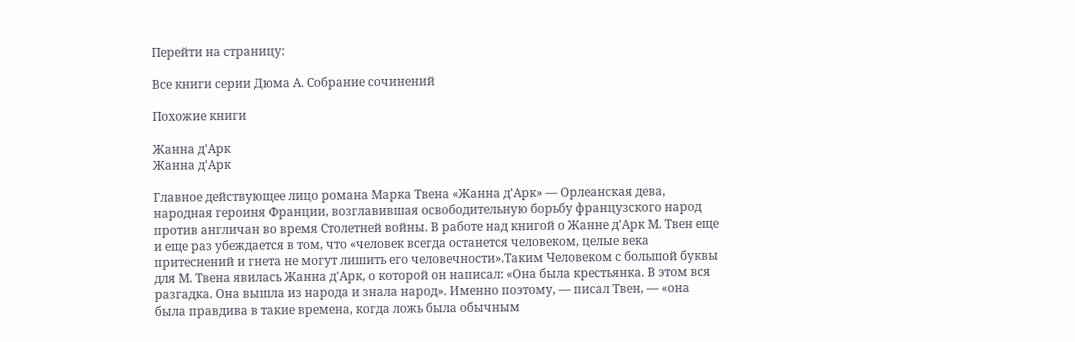Перейти на страницу:

Все книги серии Дюма А. Собрание сочинений

Похожие книги

Жанна д'Арк
Жанна д'Арк

Главное действующее лицо романа Марка Твена «Жанна д'Арк» — Орлеанская дева, народная героиня Франции, возглавившая освободительную борьбу французского народ против англичан во время Столетней войны. В работе над книгой о Жанне д'Арк М. Твен еще и еще раз убеждается в том, что «человек всегда останется человеком, целые века притеснений и гнета не могут лишить его человечности».Таким Человеком с большой буквы для М. Твена явилась Жанна д'Арк, о которой он написал: «Она была крестьянка. В этом вся разгадка. Она вышла из народа и знала народ». Именно поэтому, — писал Твен, — «она была правдива в такие времена, когда ложь была обычным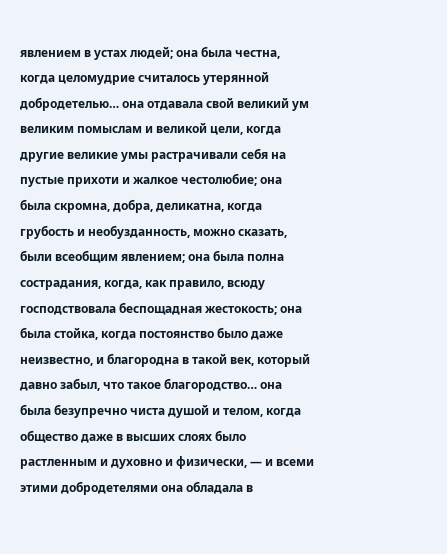явлением в устах людей; она была честна, когда целомудрие считалось утерянной добродетелью… она отдавала свой великий ум великим помыслам и великой цели, когда другие великие умы растрачивали себя на пустые прихоти и жалкое честолюбие; она была скромна, добра, деликатна, когда грубость и необузданность, можно сказать, были всеобщим явлением; она была полна сострадания, когда, как правило, всюду господствовала беспощадная жестокость; она была стойка, когда постоянство было даже неизвестно, и благородна в такой век, который давно забыл, что такое благородство… она была безупречно чиста душой и телом, когда общество даже в высших слоях было растленным и духовно и физически, — и всеми этими добродетелями она обладала в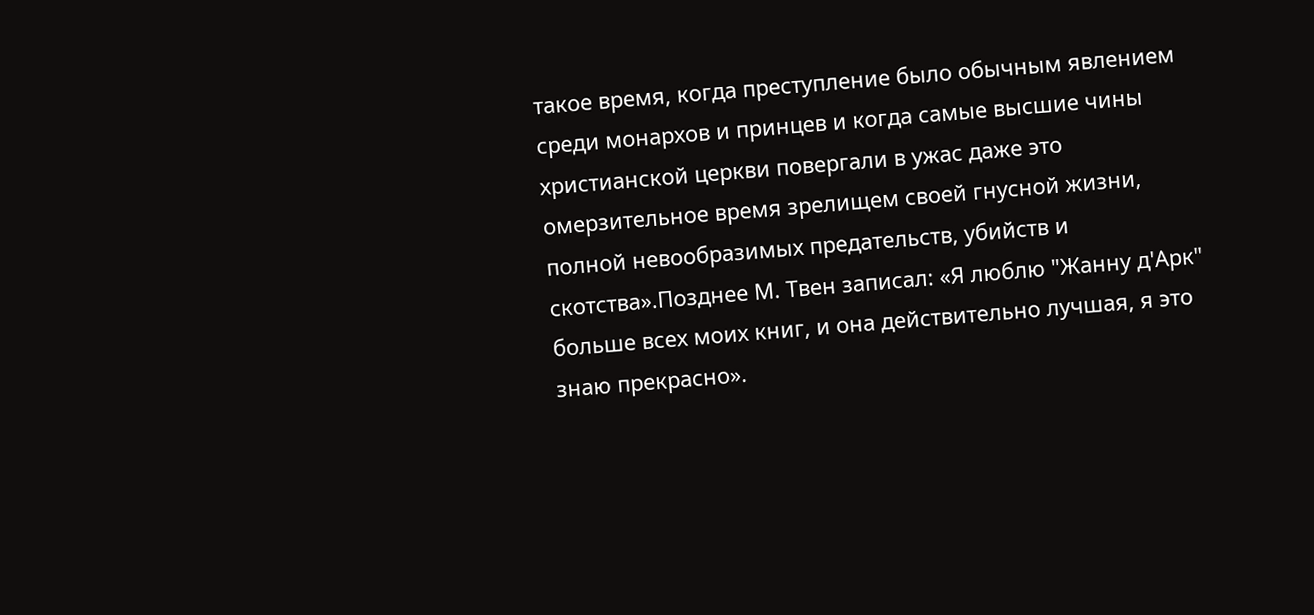такое время, когда преступление было обычным явлением среди монархов и принцев и когда самые высшие чины христианской церкви повергали в ужас даже это омерзительное время зрелищем своей гнусной жизни, полной невообразимых предательств, убийств и скотства».Позднее М. Твен записал: «Я люблю "Жанну д'Арк" больше всех моих книг, и она действительно лучшая, я это знаю прекрасно».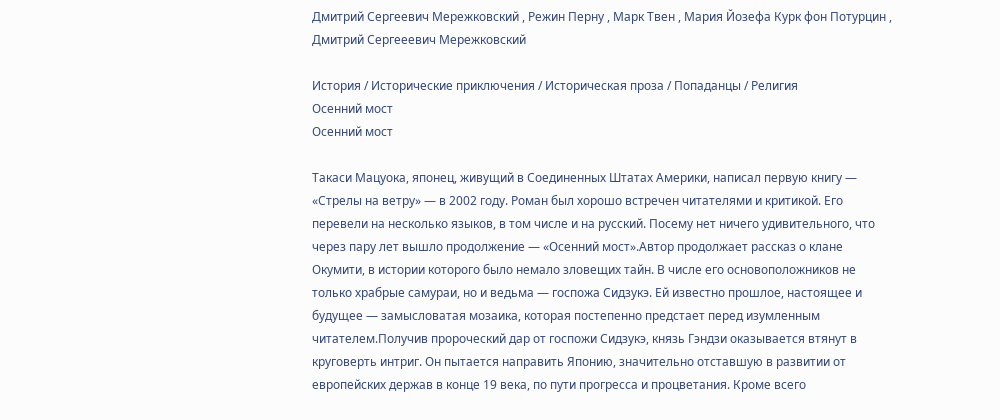Дмитрий Сергеевич Мережковский , Режин Перну , Марк Твен , Мария Йозефа Курк фон Потурцин , Дмитрий Сергееевич Мережковский

История / Исторические приключения / Историческая проза / Попаданцы / Религия
Осенний мост
Осенний мост

Такаси Мацуока, японец, живущий в Соединенных Штатах Америки, написал первую книгу — «Стрелы на ветру» — в 2002 году. Роман был хорошо встречен читателями и критикой. Его перевели на несколько языков, в том числе и на русский. Посему нет ничего удивительного, что через пару лет вышло продолжение — «Осенний мост».Автор продолжает рассказ о клане Окумити, в истории которого было немало зловещих тайн. В числе его основоположников не только храбрые самураи, но и ведьма — госпожа Сидзукэ. Ей известно прошлое, настоящее и будущее — замысловатая мозаика, которая постепенно предстает перед изумленным читателем.Получив пророческий дар от госпожи Сидзукэ, князь Гэндзи оказывается втянут в круговерть интриг. Он пытается направить Японию, значительно отставшую в развитии от европейских держав в конце 19 века, по пути прогресса и процветания. Кроме всего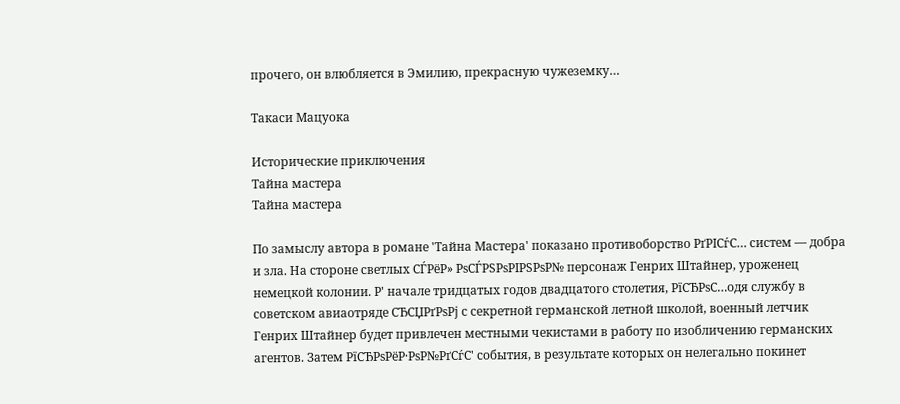прочего, он влюбляется в Эмилию, прекрасную чужеземку…

Такаси Мацуока

Исторические приключения
Тайна мастера
Тайна мастера

По замыслу автора в романе 'Тайна Мастера' показано противоборство РґРІСѓС… систем — добра и зла. На стороне светлых СЃРёР» РѕСЃРЅРѕРІРЅРѕР№ персонаж Генрих Штайнер, уроженец немецкой колонии. Р' начале тридцатых годов двадцатого столетия, РїСЂРѕС…одя службу в советском авиаотряде СЂСЏРґРѕРј с секретной германской летной школой, военный летчик Генрих Штайнер будет привлечен местными чекистами в работу по изобличению германских агентов. Затем РїСЂРѕРёР·РѕР№РґСѓС' события, в результате которых он нелегально покинет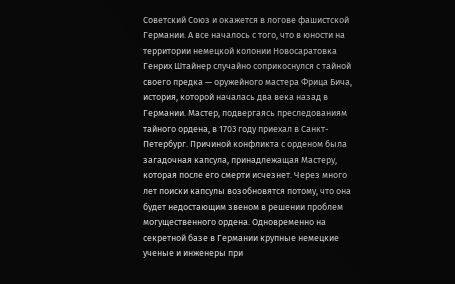Советский Союз и окажется в логове фашистской Германии. А все началось с того, что в юности на территории немецкой колонии Новосаратовка Генрих Штайнер случайно соприкоснулся с тайной своего предка — оружейного мастера Фрица Бича, история, которой началась два века назад в Германии. Мастер, подвергаясь преследованиям тайного ордена, в 1703 году приехал в Санкт-Петербург. Причиной конфликта с орденом была загадочная капсула, принадлежащая Мастеру, которая после его смерти исчезнет. Через много лет поиски капсулы возобновятся потому, что она будет недостающим звеном в решении проблем могущественного ордена. Одновременно на секретной базе в Германии крупные немецкие ученые и инженеры при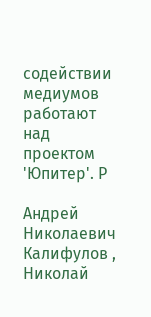содействии медиумов работают над проектом 'Юпитер'. Р

Андрей Николаевич Калифулов , Николай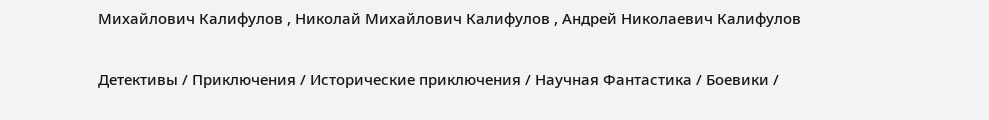Михайлович Калифулов , Николай Михайлович Калифулов , Андрей Николаевич Калифулов

Детективы / Приключения / Исторические приключения / Научная Фантастика / Боевики /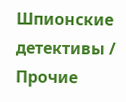Шпионские детективы / Прочие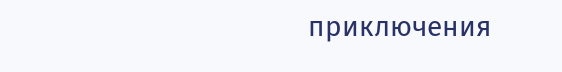приключения